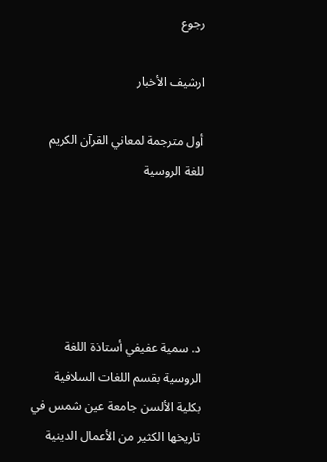رجوع

ارشيف الأخبار

أول مترجمة لمعاني القرآن الكريم للغة الروسية





د. سمية عفيفي أستاذة اللغة الروسية بقسم اللغات السلافية بكلية الألسن جامعة عين شمس في تاريخها الكثير من الأعمال الدينية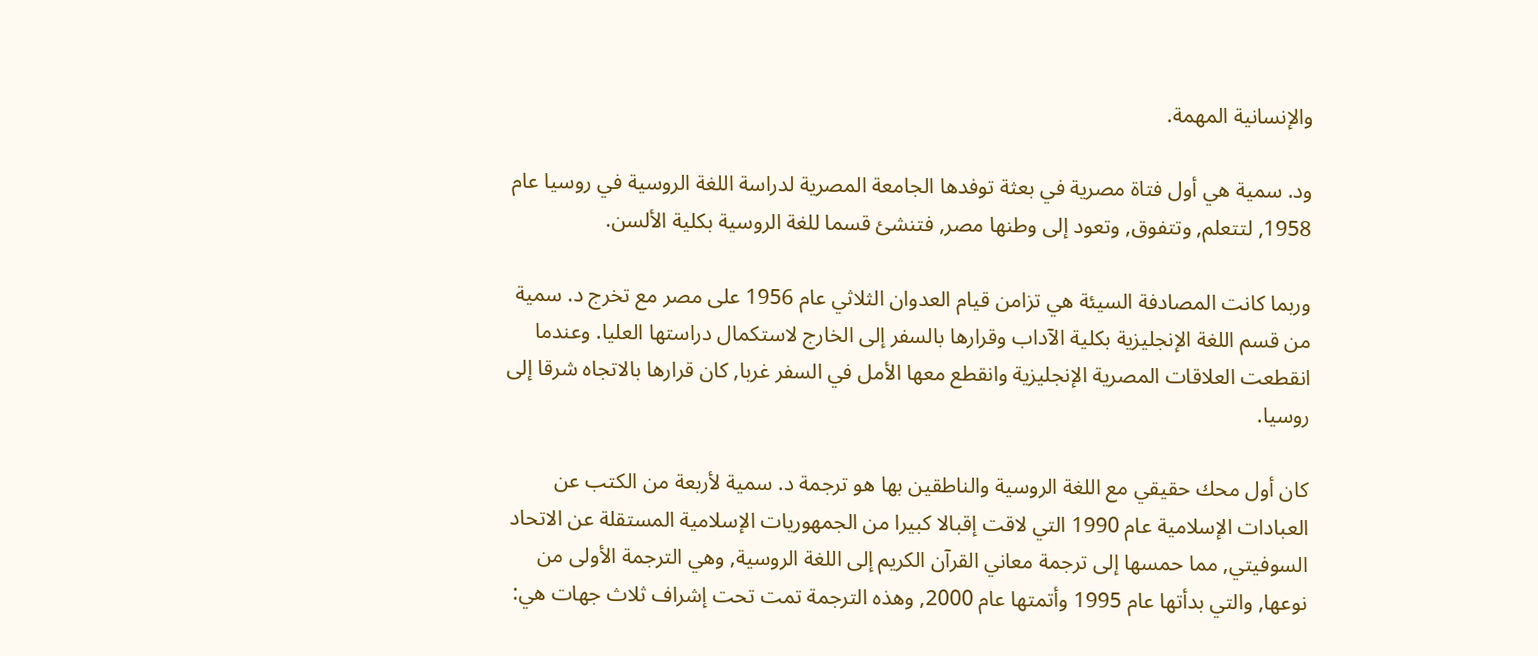والإنسانية المهمة.

ود. سمية هي أول فتاة مصرية في بعثة توفدها الجامعة المصرية لدراسة اللغة الروسية في روسيا عام 1958, لتتعلم, وتتفوق, وتعود إلى وطنها مصر, فتنشئ قسما للغة الروسية بكلية الألسن.

وربما كانت المصادفة السيئة هي تزامن قيام العدوان الثلاثي عام 1956 على مصر مع تخرج د. سمية من قسم اللغة الإنجليزية بكلية الآداب وقرارها بالسفر إلى الخارج لاستكمال دراستها العليا. وعندما انقطعت العلاقات المصرية الإنجليزية وانقطع معها الأمل في السفر غربا, كان قرارها بالاتجاه شرقا إلى روسيا.

كان أول محك حقيقي مع اللغة الروسية والناطقين بها هو ترجمة د. سمية لأربعة من الكتب عن العبادات الإسلامية عام 1990 التي لاقت إقبالا كبيرا من الجمهوريات الإسلامية المستقلة عن الاتحاد السوفيتي, مما حمسها إلى ترجمة معاني القرآن الكريم إلى اللغة الروسية, وهي الترجمة الأولى من نوعها, والتي بدأتها عام 1995 وأتمتها عام 2000, وهذه الترجمة تمت تحت إشراف ثلاث جهات هي: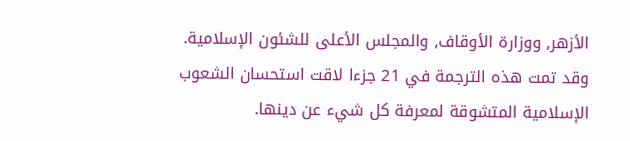الأزهر, ووزارة الأوقاف, والمجلس الأعلى للشئون الإسلامية. وقد تمت هذه الترجمة في 21 جزءا لاقت استحسان الشعوب الإسلامية المتشوقة لمعرفة كل شيء عن دينها.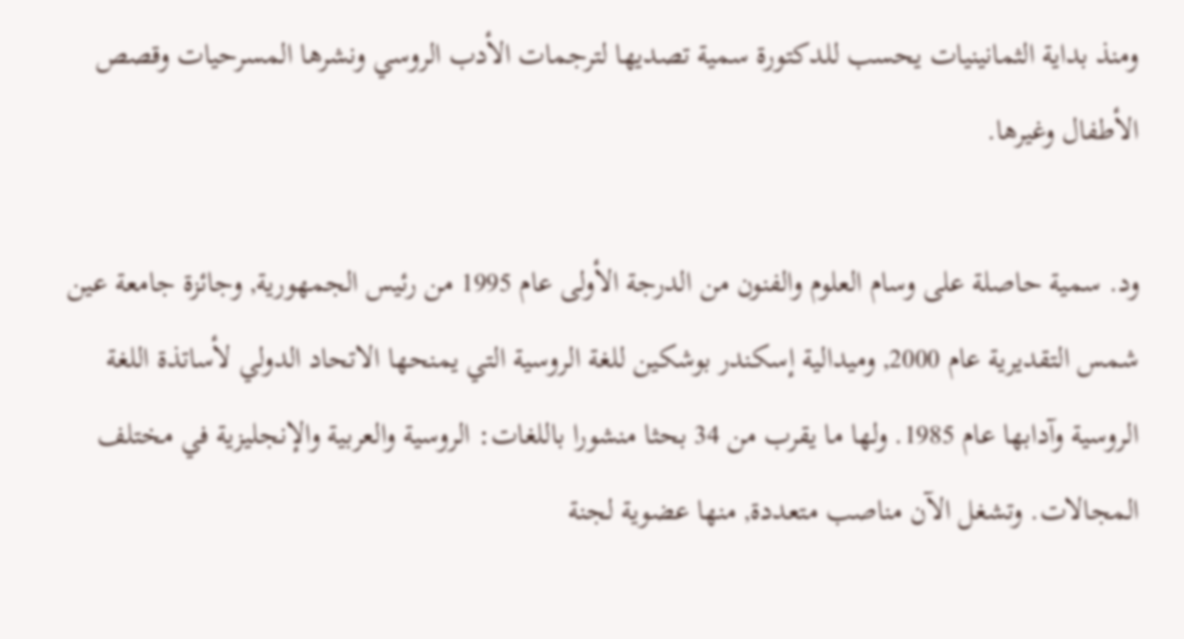ومنذ بداية الثمانينيات يحسب للدكتورة سمية تصديها لترجمات الأدب الروسي ونشرها المسرحيات وقصص الأطفال وغيرها.

ود. سمية حاصلة على وسام العلوم والفنون من الدرجة الأولى عام 1995 من رئيس الجمهورية, وجائزة جامعة عين شمس التقديرية عام 2000, وميدالية إسكندر بوشكين للغة الروسية التي يمنحها الاتحاد الدولي لأساتذة اللغة الروسية وآدابها عام 1985. ولها ما يقرب من 34 بحثا منشورا باللغات: الروسية والعربية والإنجليزية في مختلف المجالات. وتشغل الآن مناصب متعددة, منها عضوية لجنة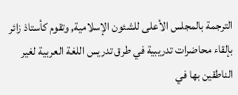الترجمة بالمجلس الأعلى للشئون الإسلامية, وتقوم كأستاذ زائر بإلقاء محاضرات تدريبية في طرق تدريس اللغة العربية لغير الناطقين بها في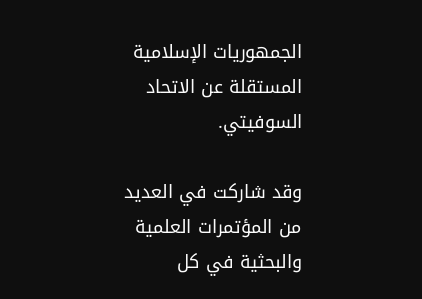الجمهوريات الإسلامية المستقلة عن الاتحاد السوفيتي.

وقد شاركت في العديد من المؤتمرات العلمية والبحثية في كل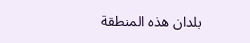بلدان هذه المنطقة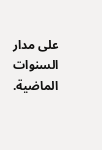على مدار السنوات الماضية.